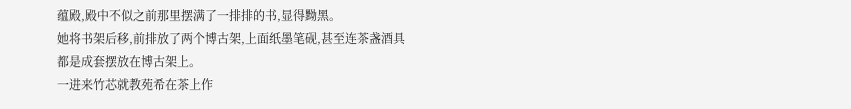蕴殿,殿中不似之前那里摆满了一排排的书,显得黝黑。
她将书架后移,前排放了两个博古架,上面纸墨笔砚,甚至连茶盏酒具都是成套摆放在博古架上。
一进来竹芯就教苑希在茶上作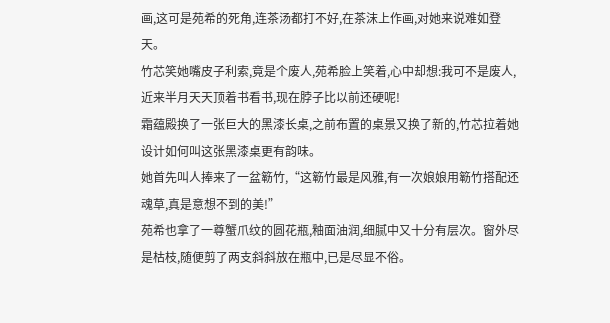画,这可是苑希的死角,连茶汤都打不好,在茶沫上作画,对她来说难如登天。
竹芯笑她嘴皮子利索,竟是个废人,苑希脸上笑着,心中却想:我可不是废人,近来半月天天顶着书看书,现在脖子比以前还硬呢!
霜蕴殿换了一张巨大的黑漆长桌,之前布置的桌景又换了新的,竹芯拉着她设计如何叫这张黑漆桌更有韵味。
她首先叫人捧来了一盆簕竹,“这簕竹最是风雅,有一次娘娘用簕竹搭配还魂草,真是意想不到的美!”
苑希也拿了一尊蟹爪纹的圆花瓶,釉面油润,细腻中又十分有层次。窗外尽是枯枝,随便剪了两支斜斜放在瓶中,已是尽显不俗。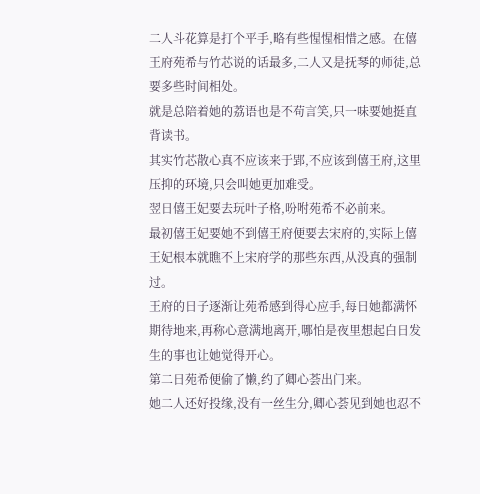二人斗花算是打个平手,略有些惺惺相惜之感。在僖王府苑希与竹芯说的话最多,二人又是抚琴的师徒,总要多些时间相处。
就是总陪着她的荔语也是不苟言笑,只一味要她挺直背读书。
其实竹芯散心真不应该来于郢,不应该到僖王府,这里压抑的环境,只会叫她更加难受。
翌日僖王妃要去玩叶子格,吩咐苑希不必前来。
最初僖王妃要她不到僖王府便要去宋府的,实际上僖王妃根本就瞧不上宋府学的那些东西,从没真的强制过。
王府的日子逐渐让苑希感到得心应手,每日她都满怀期待地来,再称心意满地离开,哪怕是夜里想起白日发生的事也让她觉得开心。
第二日苑希便偷了懒,约了卿心荟出门来。
她二人还好投缘,没有一丝生分,卿心荟见到她也忍不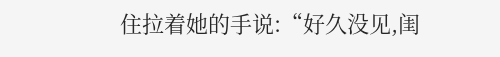住拉着她的手说:“好久没见,闺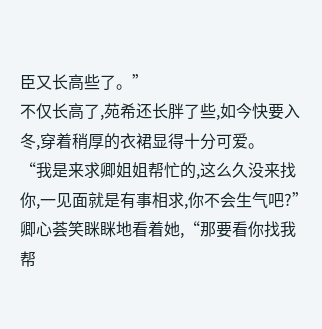臣又长高些了。”
不仅长高了,苑希还长胖了些,如今快要入冬,穿着稍厚的衣裙显得十分可爱。
“我是来求卿姐姐帮忙的,这么久没来找你,一见面就是有事相求,你不会生气吧?”
卿心荟笑眯眯地看着她,“那要看你找我帮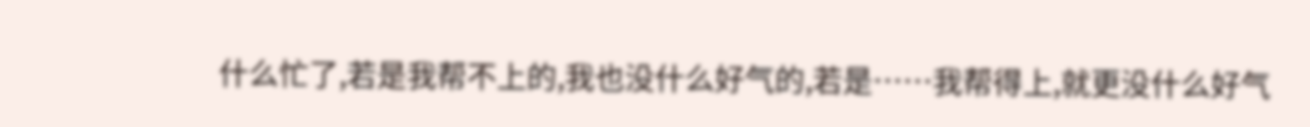什么忙了,若是我帮不上的,我也没什么好气的,若是……我帮得上,就更没什么好气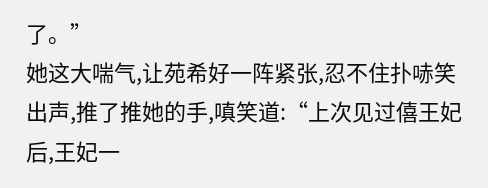了。”
她这大喘气,让苑希好一阵紧张,忍不住扑哧笑出声,推了推她的手,嗔笑道:“上次见过僖王妃后,王妃一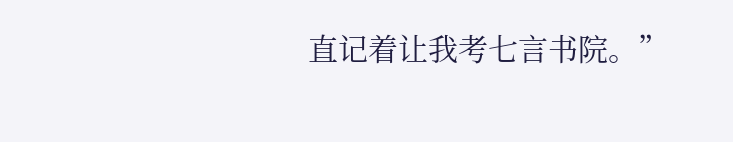直记着让我考七言书院。”